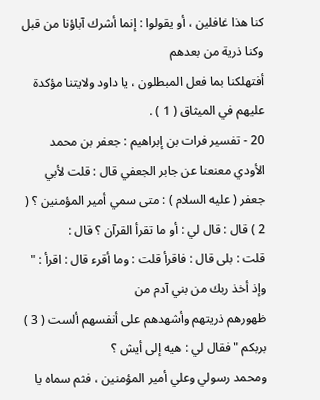كنا هذا غافلين ، أو يقولوا : إنما أشرك آباؤنا من قبل وكنا ذرية من بعدهم
أفتهلكنا بما فعل المبطلون ، يا داود ولايتنا مؤكدة عليهم في الميثاق ( 1 ) .
20 - تفسير فرات بن إبراهيم : جعفر بن محمد الأودي معنعنا عن جابر الجعفي قال : قلت لأبي
جعفر ( عليه السلام ) : متى سمي أمير المؤمنين ؟ ( 2 ) قال : قال لي : أو ما تقرأ القرآن ؟ قال :
قلت : بلى قال : فاقرأ قلت : وما أقرء قال : اقرأ : " وإذ أخذ ربك من بني آدم من
ظهورهم ذريتهم وأشهدهم على أنفسهم ألست ( 3 ) بربكم " فقال لي : هيه إلى أيش ؟
ومحمد رسولي وعلي أمير المؤمنين ، فثم سماه يا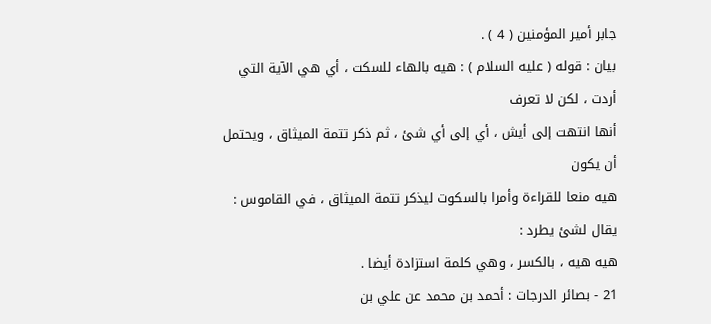جابر أمير المؤمنين ( 4 ) .
بيان : قوله ( عليه السلام ) : هيه بالهاء للسكت ، أي هي الآية التي أردت ، لكن لا تعرف
أنها انتهت إلى أيش ، أي إلى أي شئ ، ثم ذكر تتمة الميثاق ، ويحتمل أن يكون
هيه منعا للقراءة وأمرا بالسكوت ليذكر تتمة الميثاق ، في القاموس : يقال لشئ يطرد :
هيه هيه ، بالكسر ، وهي كلمة استزادة أيضا .
21 - بصائر الدرجات : أحمد بن محمد عن علي بن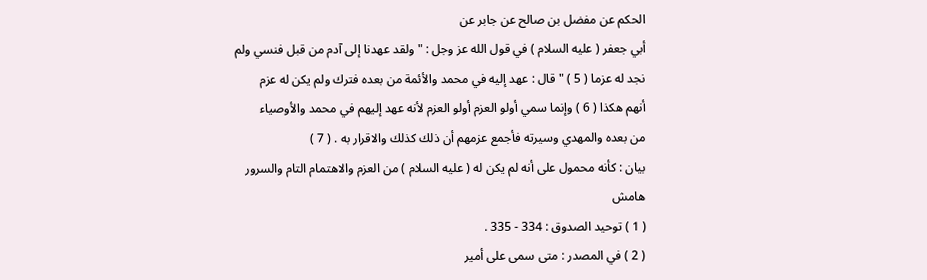الحكم عن مفضل بن صالح عن جابر عن
أبي جعفر ( عليه السلام ) في قول الله عز وجل : " ولقد عهدنا إلى آدم من قبل فنسي ولم
نجد له عزما ( 5 ) " قال : عهد إليه في محمد والأئمة من بعده فترك ولم يكن له عزم
أنهم هكذا ( 6 ) وإنما سمي أولو العزم أولو العزم لأنه عهد إليهم في محمد والأوصياء
من بعده والمهدي وسيرته فأجمع عزمهم أن ذلك كذلك والاقرار به . ( 7 )
بيان : كأنه محمول على أنه لم يكن له ( عليه السلام ) من العزم والاهتمام التام والسرور
هامش
( 1 ) توحيد الصدوق : 334 - 335 .
( 2 ) في المصدر : متى سمى على أمير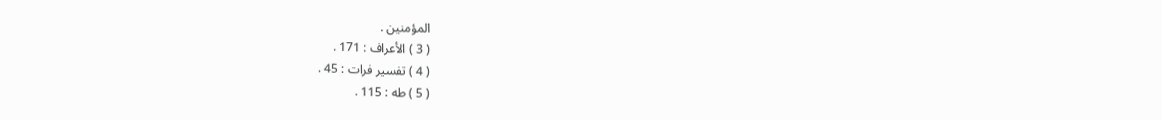المؤمنين .
( 3 ) الأعراف : 171 .
( 4 ) تفسير فرات : 45 .
( 5 ) طه : 115 .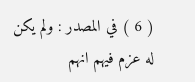( 6 ) في المصدر : ولم يكن له عزم فيهم انهم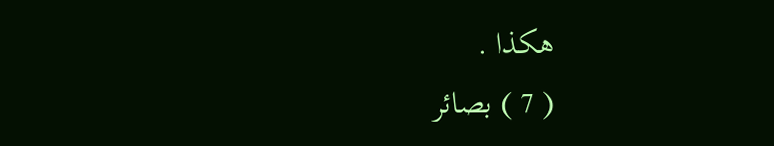هكذا .
( 7 ) بصائر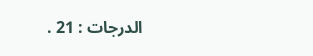الدرجات : 21 .